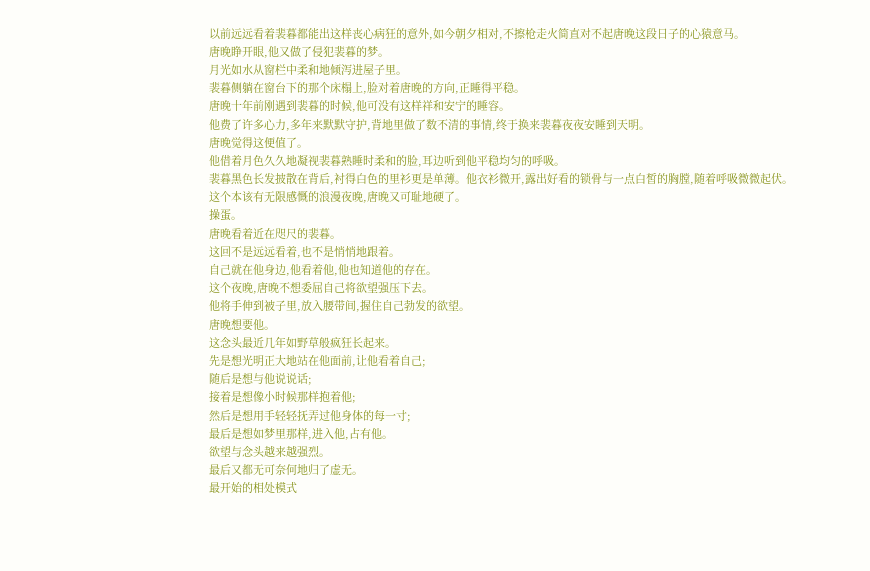以前远远看着裴暮都能出这样丧心病狂的意外,如今朝夕相对,不擦枪走火简直对不起唐晚这段日子的心猿意马。
唐晚睁开眼,他又做了侵犯裴暮的梦。
月光如水从窗栏中柔和地倾泻进屋子里。
裴暮侧躺在窗台下的那个床榻上,脸对着唐晚的方向,正睡得平稳。
唐晚十年前刚遇到裴暮的时候,他可没有这样祥和安宁的睡容。
他费了许多心力,多年来默默守护,背地里做了数不清的事情,终于换来裴暮夜夜安睡到天明。
唐晚觉得这便值了。
他借着月色久久地凝视裴暮熟睡时柔和的脸,耳边听到他平稳均匀的呼吸。
裴暮黑色长发披散在背后,衬得白色的里衫更是单薄。他衣衫微开,露出好看的锁骨与一点白皙的胸膛,随着呼吸微微起伏。
这个本该有无限感慨的浪漫夜晚,唐晚又可耻地硬了。
操蛋。
唐晚看着近在咫尺的裴暮。
这回不是远远看着,也不是悄悄地跟着。
自己就在他身边,他看着他,他也知道他的存在。
这个夜晚,唐晚不想委屈自己将欲望强压下去。
他将手伸到被子里,放入腰带间,握住自己勃发的欲望。
唐晚想要他。
这念头最近几年如野草般疯狂长起来。
先是想光明正大地站在他面前,让他看着自己;
随后是想与他说说话;
接着是想像小时候那样抱着他;
然后是想用手轻轻抚弄过他身体的每一寸;
最后是想如梦里那样,进入他,占有他。
欲望与念头越来越强烈。
最后又都无可奈何地归了虚无。
最开始的相处模式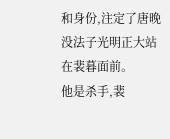和身份,注定了唐晚没法子光明正大站在裴暮面前。
他是杀手,裴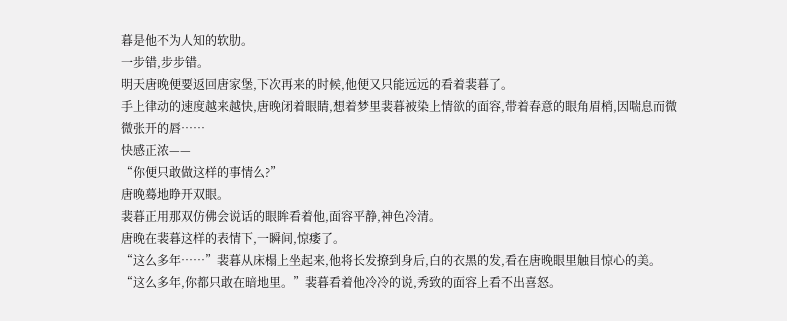暮是他不为人知的软肋。
一步错,步步错。
明天唐晚便要返回唐家堡,下次再来的时候,他便又只能远远的看着裴暮了。
手上律动的速度越来越快,唐晚闭着眼睛,想着梦里裴暮被染上情欲的面容,带着春意的眼角眉梢,因喘息而微微张开的唇……
快感正浓——
“你便只敢做这样的事情么?”
唐晚蓦地睁开双眼。
裴暮正用那双仿佛会说话的眼眸看着他,面容平静,神色冷清。
唐晚在裴暮这样的表情下,一瞬间,惊痿了。
“这么多年……”裴暮从床榻上坐起来,他将长发撩到身后,白的衣黑的发,看在唐晚眼里触目惊心的美。
“这么多年,你都只敢在暗地里。”裴暮看着他冷冷的说,秀致的面容上看不出喜怒。